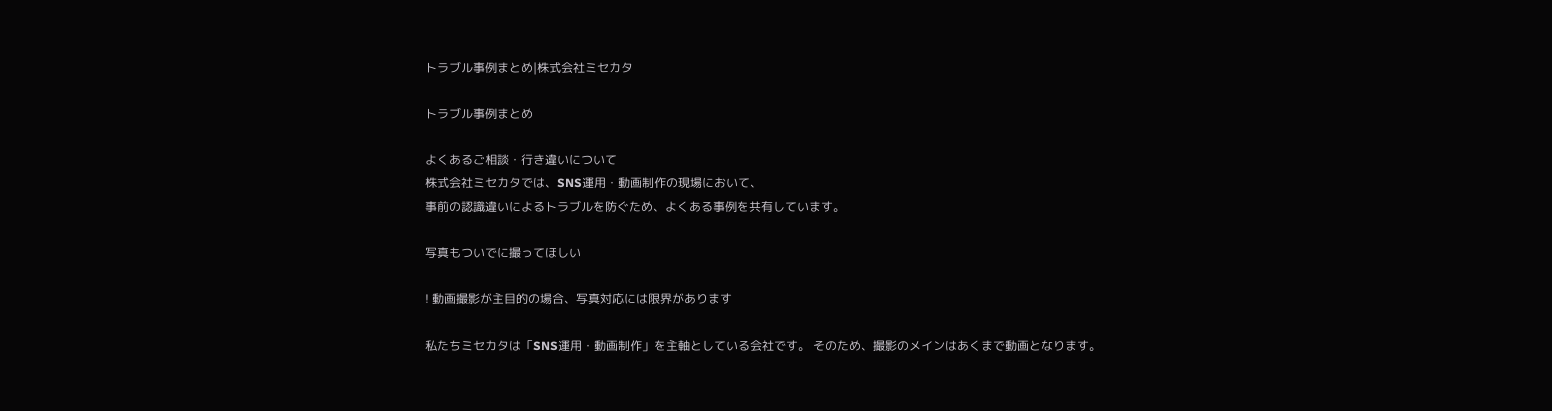トラブル事例まとめ|株式会社ミセカタ

トラブル事例まとめ

よくあるご相談・行き違いについて
株式会社ミセカタでは、SNS運用・動画制作の現場において、
事前の認識違いによるトラブルを防ぐため、よくある事例を共有しています。

写真もついでに撮ってほしい

! 動画撮影が主目的の場合、写真対応には限界があります

私たちミセカタは「SNS運用・動画制作」を主軸としている会社です。 そのため、撮影のメインはあくまで動画となります。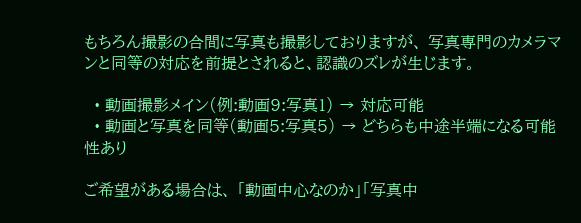もちろん撮影の合間に写真も撮影しておりますが、 写真専門のカメラマンと同等の対応を前提とされると、認識のズレが生じます。

  • 動画撮影メイン(例:動画9:写真1) → 対応可能
  • 動画と写真を同等(動画5:写真5) → どちらも中途半端になる可能性あり

ご希望がある場合は、 「動画中心なのか」「写真中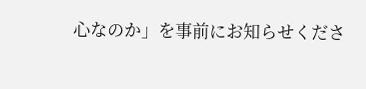心なのか」を事前にお知らせくださ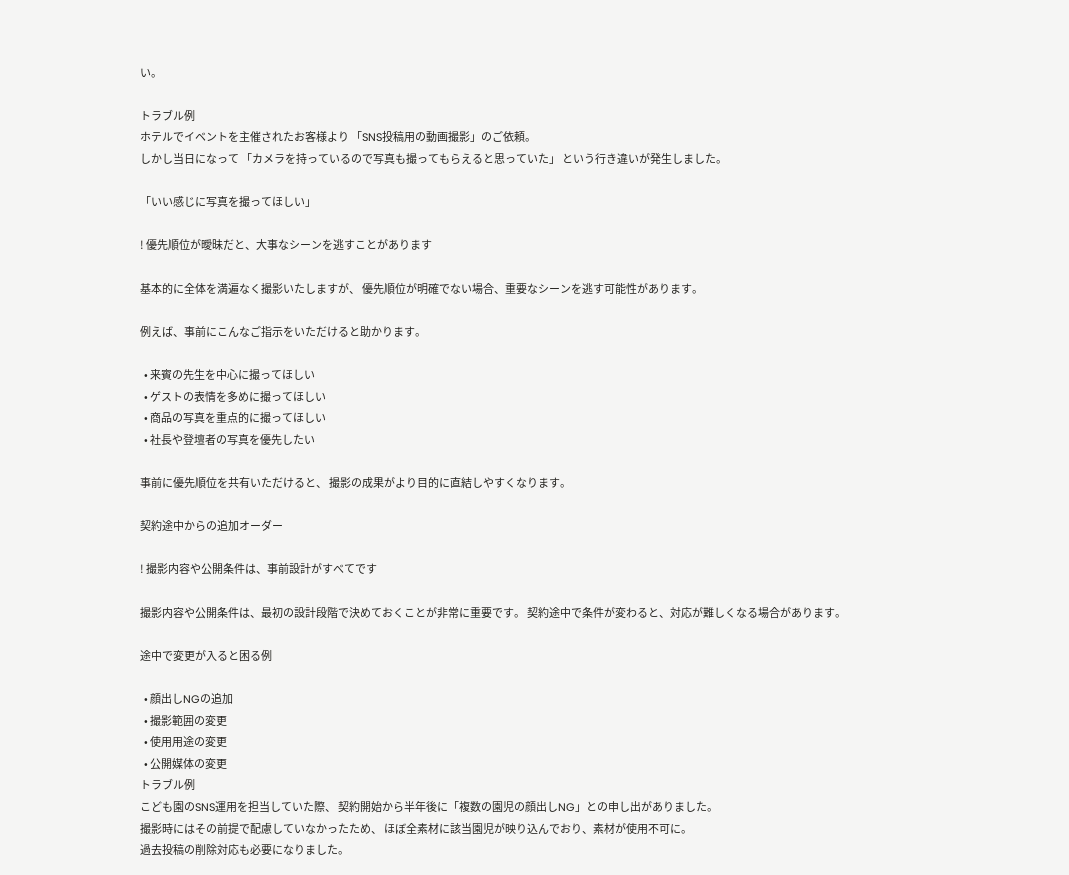い。

トラブル例
ホテルでイベントを主催されたお客様より 「SNS投稿用の動画撮影」のご依頼。
しかし当日になって 「カメラを持っているので写真も撮ってもらえると思っていた」 という行き違いが発生しました。

「いい感じに写真を撮ってほしい」

! 優先順位が曖昧だと、大事なシーンを逃すことがあります

基本的に全体を満遍なく撮影いたしますが、 優先順位が明確でない場合、重要なシーンを逃す可能性があります。

例えば、事前にこんなご指示をいただけると助かります。

  • 来賓の先生を中心に撮ってほしい
  • ゲストの表情を多めに撮ってほしい
  • 商品の写真を重点的に撮ってほしい
  • 社長や登壇者の写真を優先したい

事前に優先順位を共有いただけると、 撮影の成果がより目的に直結しやすくなります。

契約途中からの追加オーダー

! 撮影内容や公開条件は、事前設計がすべてです

撮影内容や公開条件は、最初の設計段階で決めておくことが非常に重要です。 契約途中で条件が変わると、対応が難しくなる場合があります。

途中で変更が入ると困る例

  • 顔出しNGの追加
  • 撮影範囲の変更
  • 使用用途の変更
  • 公開媒体の変更
トラブル例
こども園のSNS運用を担当していた際、 契約開始から半年後に「複数の園児の顔出しNG」との申し出がありました。
撮影時にはその前提で配慮していなかったため、 ほぼ全素材に該当園児が映り込んでおり、素材が使用不可に。
過去投稿の削除対応も必要になりました。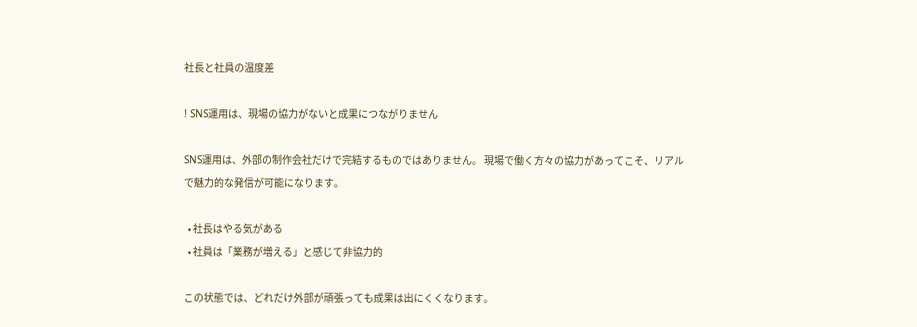社長と社員の温度差

! SNS運用は、現場の協力がないと成果につながりません

SNS運用は、外部の制作会社だけで完結するものではありません。 現場で働く方々の協力があってこそ、リアルで魅力的な発信が可能になります。

  • 社長はやる気がある
  • 社員は「業務が増える」と感じて非協力的

この状態では、どれだけ外部が頑張っても成果は出にくくなります。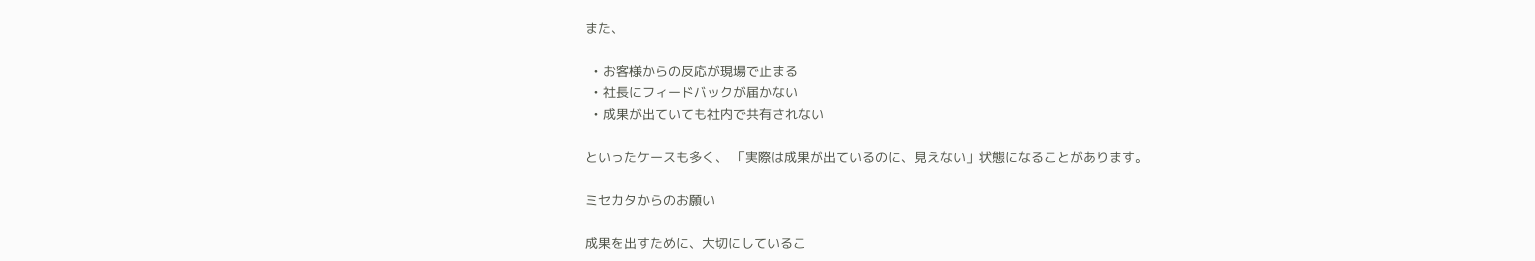また、

  • お客様からの反応が現場で止まる
  • 社長にフィードバックが届かない
  • 成果が出ていても社内で共有されない

といったケースも多く、 「実際は成果が出ているのに、見えない」状態になることがあります。

ミセカタからのお願い

成果を出すために、大切にしているこ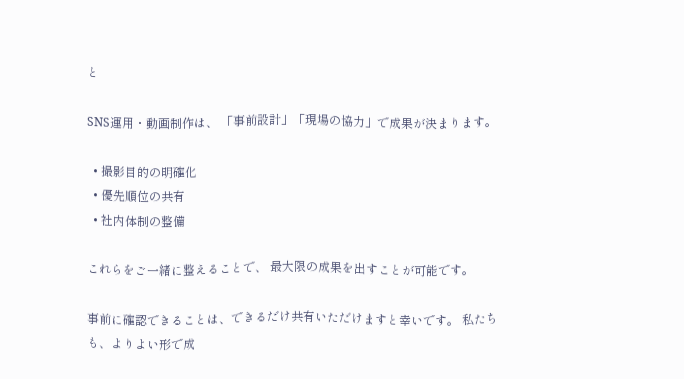と

SNS運用・動画制作は、 「事前設計」「現場の協力」で成果が決まります。

  • 撮影目的の明確化
  • 優先順位の共有
  • 社内体制の整備

これらをご一緒に整えることで、 最大限の成果を出すことが可能です。

事前に確認できることは、できるだけ共有いただけますと幸いです。 私たちも、よりよい形で成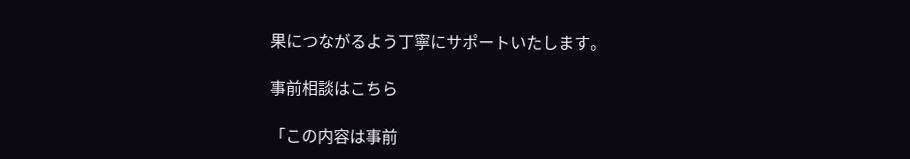果につながるよう丁寧にサポートいたします。

事前相談はこちら

「この内容は事前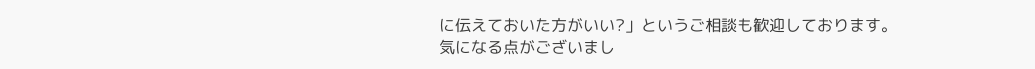に伝えておいた方がいい?」というご相談も歓迎しております。
気になる点がございまし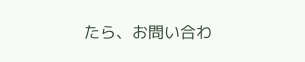たら、お問い合わ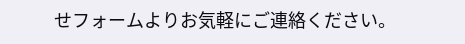せフォームよりお気軽にご連絡ください。